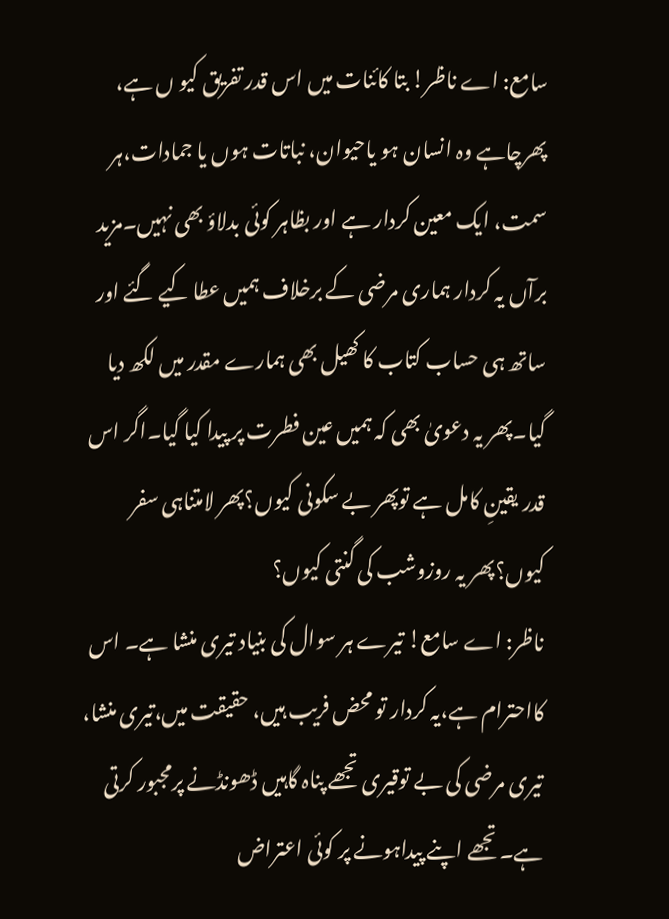سامع: اے ناظر! بتا کائنات میں اس قدر تفریق کیو ں ہے، پھرچاہے وہ انسان ہو یاحیوان، نباتات ہوں یا جمادات،ہر سمت، ایک معین کردار ہے اور بظاہر کوئی بدلاؤ بھی نہیں۔مزید برآں یہ کردار ہماری مرضی کے برخلاف ہمیں عطا کیے گئے اور ساتھ ہی حساب کتاب کا کھیل بھی ہمارے مقدر میں لکھ دیا گیا۔پھر یہ دعویٰ بھی کہ ہمیں عین فطرت پر پیدا کیا گیا۔اگر اس قدر یقینِ کامل ہے توپھر بے سکونی کیوں؟پھر لامتناہی سفر کیوں؟پھر یہ روزوشب کی گنتی کیوں؟
ناظر: اے سامع! تیرے ہر سوال کی بنیاد تیری منشا ہے۔ اس کااحترام ہے،یہ کردار تو محض فریب ہیں، حقیقت میں،تیری منشا، تیری مرضی کی بے توقیری تجھے پناہ گاہیں ڈھونڈنے پرمجبور کرتی ہے۔تجھے اپنے پیداہونے پر کوئی اعتراض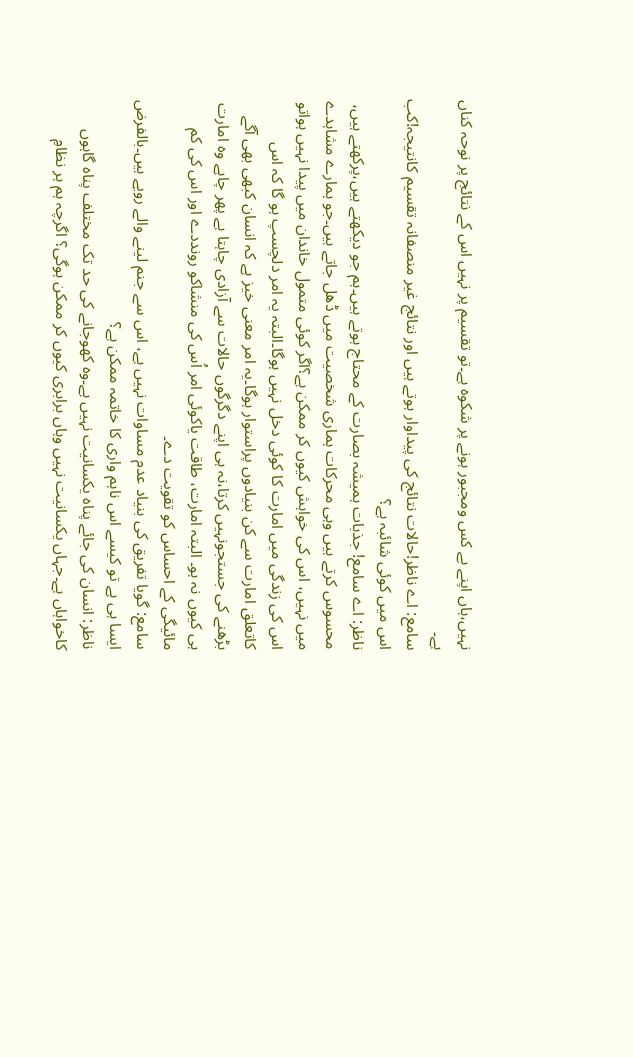نہیں،ہاں اپنے بے کس ومجبور ہونے پر شکوہ ہے۔تو تقسیم پر نہیں اس کے نتائج پر نوحہ کناں ہے۔
سامع: اے ناظر!حالات نتائج کی پیداوار ہوتے ہیں اور نتائج غیر منصفانہ تقسیم کانتیجہ!کب اس میں کوئی شائبہ ہے؟
ناظر: اے سامع! جذبات ہمیشہ بصارت کے محتاج ہوتے ہیں۔ہم جو دیکھتے ہیں،پرکھتے ہیں، محسوس کرتے ہیں وہی محرکات ہماری شخصیت میں ڈھل جاتے ہیں۔جو ہمارے مشاہدے میں نہیں، اس کی خواہش کیوں کر ممکن ہے؟اگر کوئی متمول خاندان میں پیدا نہیں ہواتو اس کی زندگی میں امارت کا کوئی دخل نہیں ہوگا۔البتہ یہ امر دلچسپ ہو گا کہ اس کاتعلق امارت سے کن بنیادوں پراستوار ہوگا۔یہ امر معنی خیز ہے کہ انسان کبھی بھی آگے بڑھنے کی جستجونہیں کرتا،نہ ہی اپنے دگرگوں حالات سے آزادی چاہتا ہے پھر چاہے وہ امارت ہی کیوں نہ ہو۔ البتہ امارت، طاقت یاکوئی امر اُس کی منشاکو رونددے اور اس کی کم مائیگی کے احساس کو تقویت دے۔
سامع: گویا تفریق کی بنیاد عدم مساوات نہیں ہے، اس سے جنم لینے والے رویے ہیں۔بالفرض ایسا ہی ہے تو کیسے اس ناہم واری کا خاتمہ ممکن ہے؟
ناظر: انسان کی جائے پناہ یکسانیت نہیں ہے۔وہ کھوجانے کی حد تک مختلف پناہ گاہوں کاخواہاں ہے۔جہاں یکسانیت نہیں وہاں برابری کیوں کر ممکن ہوگی؟ اگرچہ ہم ہر نظامِ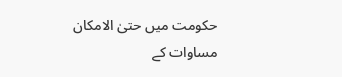حکومت میں حتیٰ الامکان مساوات کے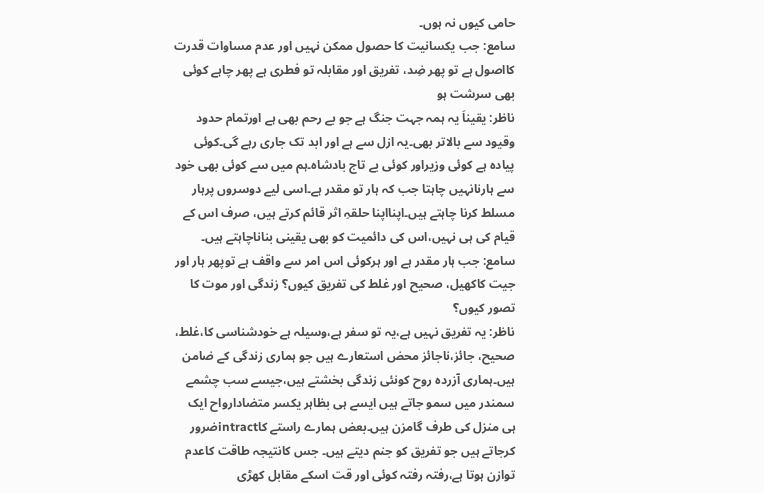حامی کیوں نہ ہوں۔
سامع: جب یکسانیت کا حصول ممکن نہیں اور عدم مساوات قدرت کااصول ہے تو پھر ضِد، تفریق اور مقابلہ تو فطری ہے پھر چاہے کوئی بھی سرشت ہو
ناظر: یقیناَ یہ ہمہ جہت جنگ ہے جو بے رحم بھی ہے اورتمام حدود وقیود سے بالاتر بھی۔یہ ازل سے ہے اور ابد تک جاری رہے گی۔کوئی پیادہ ہے کوئی وزیراور کوئی بے تاج بادشاہ۔ہم میں سے کوئی بھی خود سے ہارنانہیں چاہتا جب کہ ہار تو مقدر ہے۔اسی لیے دوسروں پرہار مسلط کرنا چاہتے ہیں۔اپنااپنا حلقہِ اثر قائم کرتے ہیں، صرف اس کے قیام کی ہی نہیں،اس کی دائمیت کو بھی یقینی بناناچاہتے ہیں۔
سامع: جب ہار مقدر ہے اور ہرکوئی اس امر سے واقف ہے توپھر ہار اور جیت کاکھیل، صحیح اور غلط کی تفریق کیوں؟ زندگی اور موت کا تصور کیوں؟
ناظر: یہ تفریق نہیں ہے،یہ تو سفر ہے،وسیلہ ہے خودشناسی کا،غلط، صحیح، جائز،ناجائز محض استعارے ہیں جو ہماری زندگی کے ضامن ہیں۔ہماری آزردہ روح کونئی زندگی بخشتے ہیں،جیسے سب چشمے سمندر میں سمو جاتے ہیں ایسے ہی بظاہر یکسر متضادارواح ایک ہی منزل کی طرف گامزن ہیں۔بعض ہمارے راستے کاintractضرور کرجاتے ہیں جو تفریق کو جنم دیتے ہیں۔ جس کانتیجہ طاقت کاعدم توازن ہوتا ہے،رفتہ رفتہ کوئی اور قت اسکے مقابل کھڑی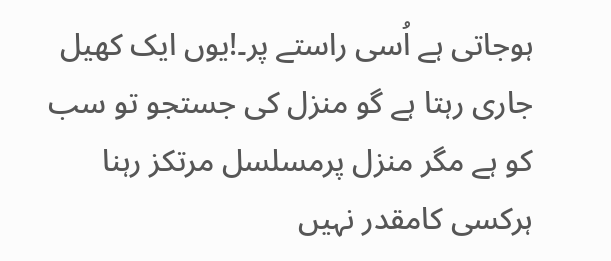ہوجاتی ہے اُسی راستے پر۔!یوں ایک کھیل جاری رہتا ہے گو منزل کی جستجو تو سب کو ہے مگر منزل پرمسلسل مرتکز رہنا ہرکسی کامقدر نہیں